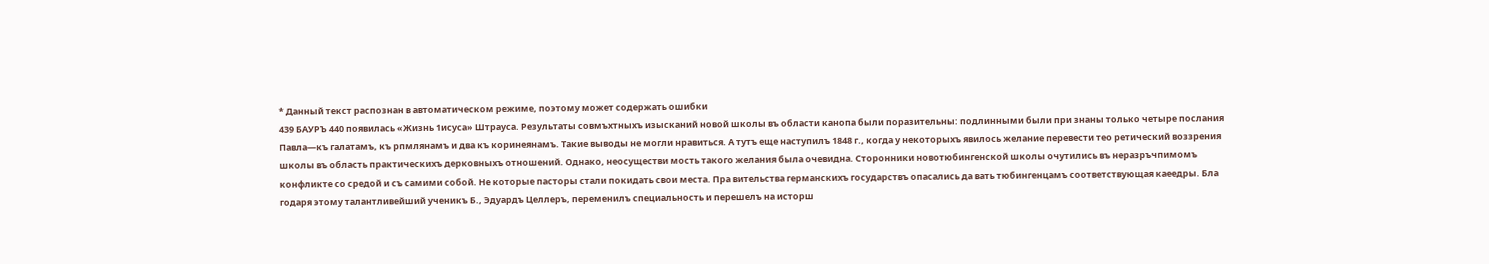* Данный текст распознан в автоматическом режиме, поэтому может содержать ошибки
439 БАУРЪ 440 появилась «Жизнь 1исуса» Штрауса. Результаты совмъхтныхъ изысканий новой школы въ области канопа были поразительны: подлинными были при знаны только четыре послания Павла—къ галатамъ, къ рпмлянамъ и два къ коринеянамъ. Такие выводы не могли нравиться. А тутъ еще наступилъ 1848 г., когда у некоторыхъ явилось желание перевести тео ретический воззрения школы въ область практическихъ дерковныхъ отношений. Однако, неосуществи мость такого желания была очевидна. Сторонники новотюбингенской школы очутились въ неразръчпимомъ конфликте со средой и съ самими собой. Не которые пасторы стали покидать свои места. Пра вительства германскихъ государствъ опасались да вать тюбингенцамъ соответствующая каеедры. Бла годаря этому талантливейший ученикъ Б., Эдуардъ Целлеръ, переменилъ специальность и перешелъ на исторш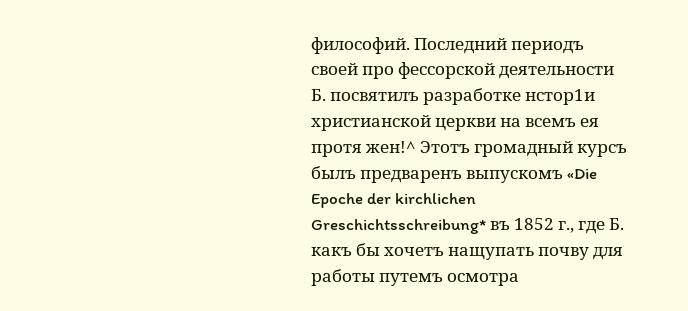философий. Последний периодъ своей про фессорской деятельности Б. посвятилъ разработке нстор1и христианской церкви на всемъ ея протя жен!^ Этотъ громадный курсъ былъ предваренъ выпускомъ «Die Epoche der kirchlichen Greschichtsschreibung* въ 1852 г., где Б. какъ бы хочетъ нащупать почву для работы путемъ осмотра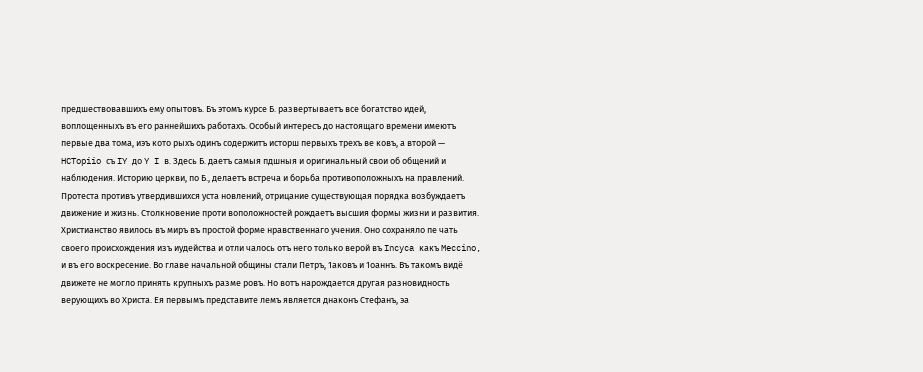предшествовавшихъ ему опытовъ. Бъ этомъ курсе Б. развертываетъ все богатство идей, воплощенныхъ въ его раннейшихъ работахъ. Особый интересъ до настоящаго времени имеютъ первые два тома, иэъ кото рыхъ одинъ содержитъ исторш первыхъ трехъ ве ковъ, а второй — HCTopiio съ IY до Y I в. Здесь Б. даетъ самыя пдшныя и оригинальный свои об общений и наблюдения. Историю церкви, по Б., делаетъ встреча и борьба противоположныхъ на правлений. Протеста противъ утвердившихся уста новлений, отрицание существующая порядка возбуждаетъ движение и жизнь. Столкновение проти воположностей рождаетъ высшия формы жизни и развития. Христианство явилось въ миръ въ простой форме нравственнаго учения. Оно сохраняло пе чать своего происхождения изъ иудейства и отли чалось отъ него только верой въ Incyca какъ Meccino, и въ его воскресение. Во главе начальной общины стали Петръ, 1аковъ и 1оаннъ. Въ такомъ видё движете не могло принять крупныхъ разме ровъ. Но вотъ нарождается другая разновидность верующихъ во Христа. Ея первымъ представите лемъ является днаконъ Стефанъ, эа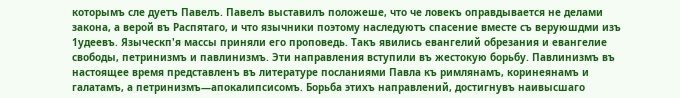которымъ сле дуетъ Павелъ. Павелъ выставилъ положеше, что че ловекъ оправдывается не делами закона, а верой въ Распятаго, и что язычники поэтому наследуютъ спасение вместе съ веруюшдми изъ 1удеевъ. Языческп'я массы приняли его проповедь. Такъ явились евангелий обрезания и евангелие свободы, петринизмъ и павлинизмъ. Эти направления вступили въ жестокую борьбу. Павлинизмъ въ настоящее время представленъ въ литературе посланиями Павла къ римлянамъ, коринеянамъ и галатамъ, а петринизмъ—апокалипсисомъ. Борьба этихъ направлений, достигнувъ наивысшаго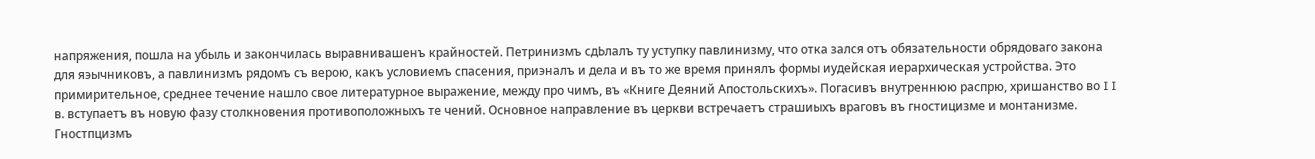напряжения, пошла на убыль и закончилась выравнивашенъ крайностей. Петринизмъ сдЬлалъ ту уступку павлинизму, что отка зался отъ обязательности обрядоваго закона для яэычниковъ, а павлинизмъ рядомъ съ верою, какъ условиемъ спасения, приэналъ и дела и въ то же время принялъ формы иудейская иерархическая устройства. Это примирительное, среднее течение нашло свое литературное выражение, между про чимъ, въ «Книге Деяний Апостольскихъ». Погасивъ внутреннюю распрю, хришанство во I I в. вступаетъ въ новую фазу столкновения противоположныхъ те чений. Основное направление въ церкви встречаетъ страшиыхъ враговъ въ гностицизме и монтанизме. Гностпцизмъ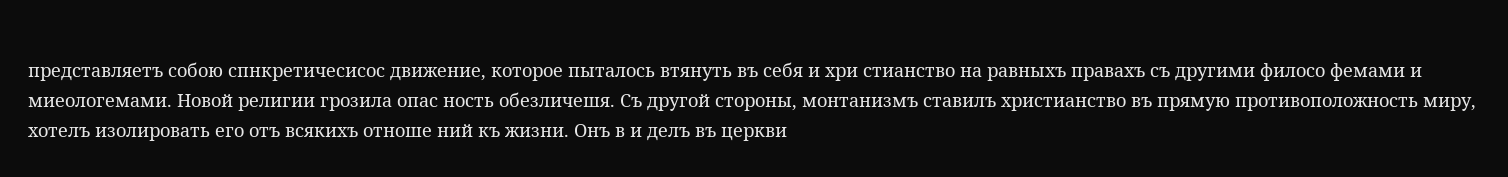представляетъ собою спнкретичесисос движение, которое пыталось втянуть въ себя и хри стианство на равныхъ правахъ съ другими филосо фемами и миеологемами. Новой религии грозила опас ность обезличешя. Съ другой стороны, монтанизмъ ставилъ христианство въ прямую противоположность миру, хотелъ изолировать его отъ всякихъ отноше ний къ жизни. Онъ в и делъ въ церкви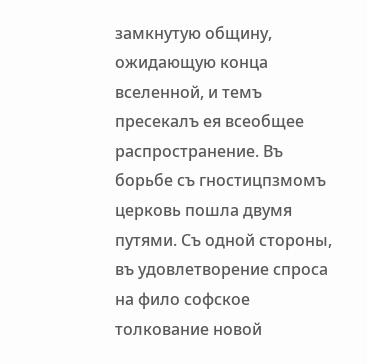замкнутую общину, ожидающую конца вселенной, и темъ пресекалъ ея всеобщее распространение. Въ борьбе съ гностицпзмомъ церковь пошла двумя путями. Съ одной стороны, въ удовлетворение спроса на фило софское толкование новой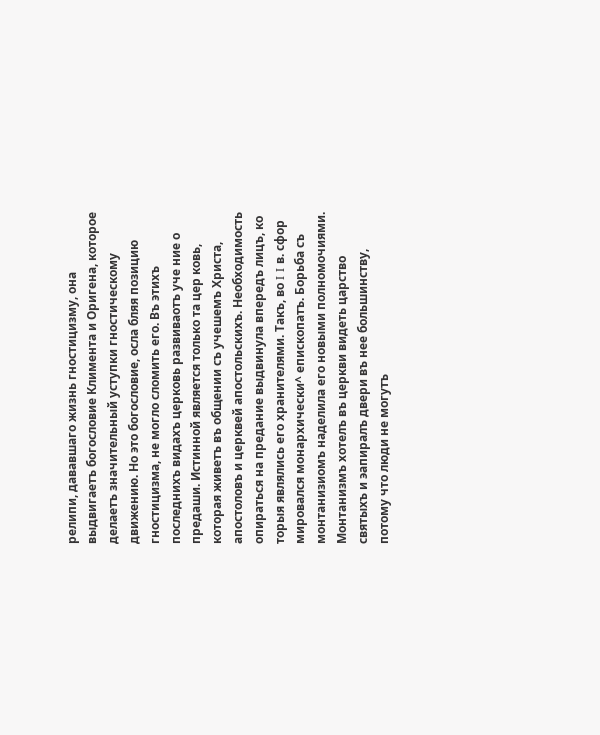релипи, дававшаго жизнь гностицизму, она выдвигаетъ богословие Климента и Оригена, которое делаетъ значительный уступки гностическому движению. Но это богословие, осла бляя позицию гностицизма, не могло сломить его. Въ этихъ последнихъ видахъ церковь развиваотъ уче ние о предаши. Истинной является только та цер ковь, которая живетъ въ общении съ учешемъ Христа, апостоловъ и церквей апостольскихъ. Необходимость опираться на предание выдвинула впередъ лицъ, ко торыя являлись его хранителями. Такъ, во I I в. сфор мировался монархически^ епископатъ. Борьба съ монтанизиомъ наделила его новыми полномочиями. Монтанизмъ хотелъ въ церкви видеть царство святыхъ и эапиралъ двери въ нее большинству, потому что люди не могутъ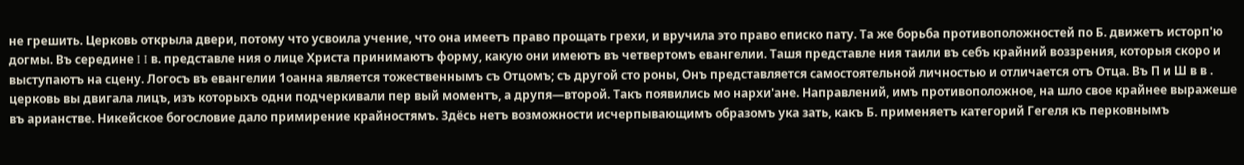не грешить. Церковь открыла двери, потому что усвоила учение, что она имеетъ право прощать грехи, и вручила это право еписко пату. Та же борьба противоположностей по Б. движетъ исторп'ю догмы. Въ середине I I в. представле ния о лице Христа принимаютъ форму, какую они имеютъ въ четвертомъ евангелии. Ташя представле ния таили въ себъ крайний воззрения, которыя скоро и выступаютъ на сцену. Логосъ въ евангелии 1оанна является тожественнымъ съ Отцомъ; съ другой сто роны, Онъ представляется самостоятельной личностью и отличается отъ Отца. Въ П и Ш в в . церковь вы двигала лицъ, изъ которыхъ одни подчеркивали пер вый моментъ, а друпя—второй. Такъ появились мо нархи'ане. Направлений, имъ противоположное, на шло свое крайнее выражеше въ арианстве. Никейское богословие дало примирение крайностямъ. Здёсь нетъ возможности исчерпывающимъ образомъ ука зать, какъ Б. применяетъ категорий Гегеля къ перковнымъ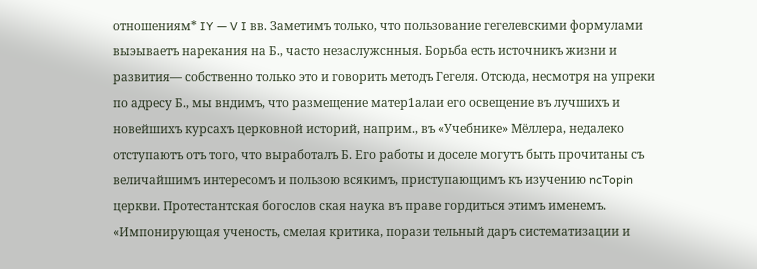отношениям* IY — V I вв. Заметимъ только, что пользование гегелевскими формулами выэываетъ нарекания на Б., часто незаслужснныя. Борьба есть источникъ жизни и развития— собственно только это и говорить методъ Гегеля. Отсюда, несмотря на упреки по адресу Б., мы вндимъ, что размещение матер1алаи его освещение въ лучшихъ и новейшихъ курсахъ церковной историй, наприм., въ «Учебнике» Мёллера, недалеко отступаютъ отъ того, что выработалъ Б. Его работы и доселе могутъ быть прочитаны съ величайшимъ интересомъ и пользою всякимъ, приступающимъ къ изучению ncTopin церкви. Протестантская богослов ская наука въ праве гордиться этимъ именемъ. «Импонирующая ученость, смелая критика, порази тельный даръ систематизации и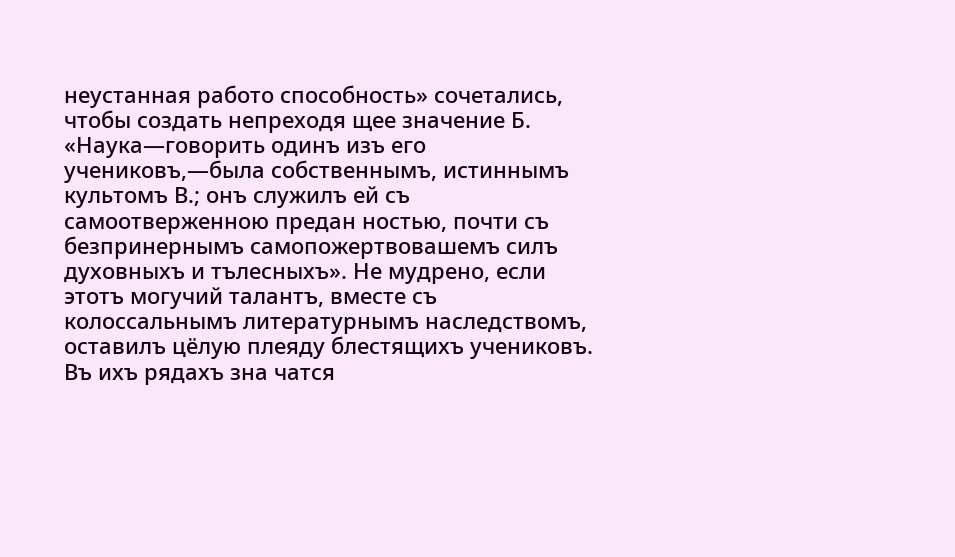неустанная работо способность» сочетались, чтобы создать непреходя щее значение Б. «Наука—говорить одинъ изъ его учениковъ,—была собственнымъ, истиннымъ культомъ В.; онъ служилъ ей съ самоотверженною предан ностью, почти съ безпринернымъ самопожертвовашемъ силъ духовныхъ и тълесныхъ». Не мудрено, если этотъ могучий талантъ, вместе съ колоссальнымъ литературнымъ наследствомъ, оставилъ цёлую плеяду блестящихъ учениковъ. Въ ихъ рядахъ зна чатся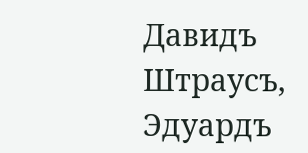Давидъ Штраусъ, Эдуардъ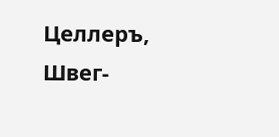Целлеръ, Швег-